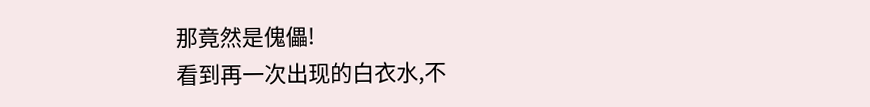那竟然是傀儡!
看到再一次出现的白衣水,不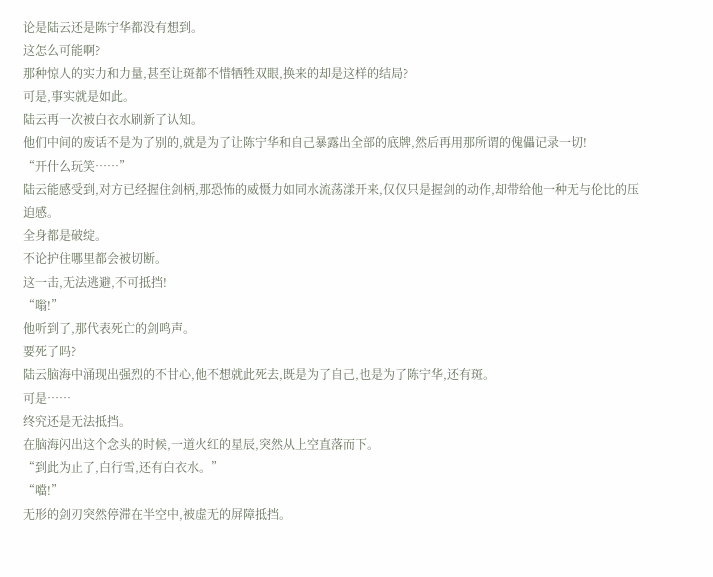论是陆云还是陈宁华都没有想到。
这怎么可能啊?
那种惊人的实力和力量,甚至让斑都不惜牺牲双眼,换来的却是这样的结局?
可是,事实就是如此。
陆云再一次被白衣水刷新了认知。
他们中间的废话不是为了别的,就是为了让陈宁华和自己暴露出全部的底牌,然后再用那所谓的傀儡记录一切!
“开什么玩笑……”
陆云能感受到,对方已经握住剑柄,那恐怖的威慑力如同水流荡漾开来,仅仅只是握剑的动作,却带给他一种无与伦比的压迫感。
全身都是破绽。
不论护住哪里都会被切断。
这一击,无法逃避,不可抵挡!
“嗡!”
他听到了,那代表死亡的剑鸣声。
要死了吗?
陆云脑海中涌现出强烈的不甘心,他不想就此死去,既是为了自己,也是为了陈宁华,还有斑。
可是……
终究还是无法抵挡。
在脑海闪出这个念头的时候,一道火红的星辰,突然从上空直落而下。
“到此为止了,白行雪,还有白衣水。”
“噹!”
无形的剑刃突然停滞在半空中,被虚无的屏障抵挡。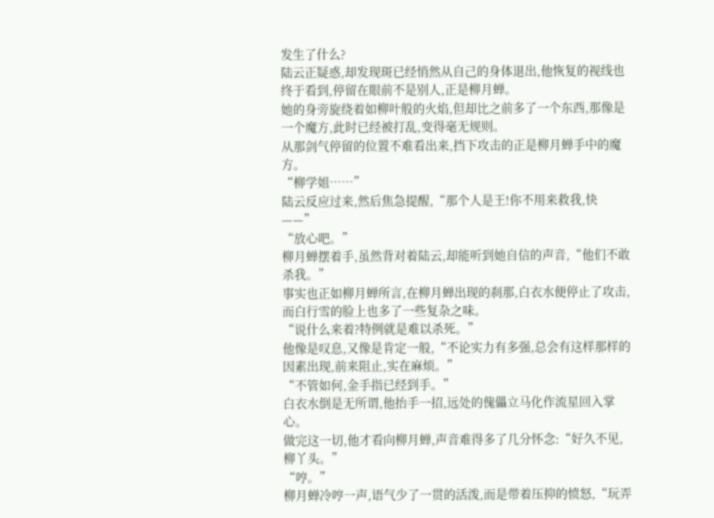发生了什么?
陆云正疑惑,却发现斑已经悄然从自己的身体退出,他恢复的视线也终于看到,停留在眼前不是别人,正是柳月蝉。
她的身旁旋绕着如柳叶般的火焰,但却比之前多了一个东西,那像是一个魔方,此时已经被打乱,变得毫无规则。
从那剑气停留的位置不难看出来,挡下攻击的正是柳月蝉手中的魔方。
“柳学姐……”
陆云反应过来,然后焦急提醒,“那个人是王!你不用来救我,快——”
“放心吧。”
柳月蝉摆着手,虽然背对着陆云,却能听到她自信的声音,“他们不敢杀我。”
事实也正如柳月蝉所言,在柳月蝉出现的刹那,白衣水便停止了攻击,而白行雪的脸上也多了一些复杂之味。
“说什么来着?特例就是难以杀死。”
他像是叹息,又像是肯定一般,“不论实力有多强,总会有这样那样的因素出现,前来阻止,实在麻烦。”
“不管如何,金手指已经到手。”
白衣水倒是无所谓,他抬手一招,远处的傀儡立马化作流星回入掌心。
做完这一切,他才看向柳月蝉,声音难得多了几分怀念:“好久不见,柳丫头。”
“哼。”
柳月蝉冷哼一声,语气少了一贯的活泼,而是带着压抑的愤怒,“玩弄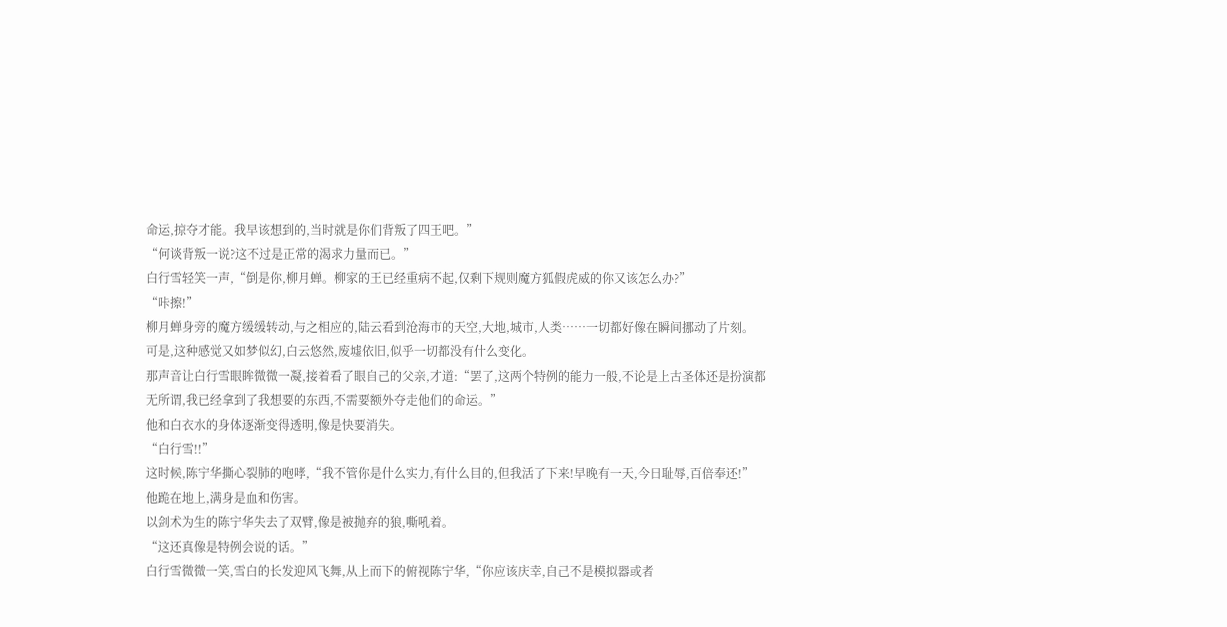命运,掠夺才能。我早该想到的,当时就是你们背叛了四王吧。”
“何谈背叛一说?这不过是正常的渴求力量而已。”
白行雪轻笑一声,“倒是你,柳月蝉。柳家的王已经重病不起,仅剩下规则魔方狐假虎威的你又该怎么办?”
“咔擦!”
柳月蝉身旁的魔方缓缓转动,与之相应的,陆云看到沧海市的天空,大地,城市,人类……一切都好像在瞬间挪动了片刻。
可是,这种感觉又如梦似幻,白云悠然,废墟依旧,似乎一切都没有什么变化。
那声音让白行雪眼眸微微一凝,接着看了眼自己的父亲,才道:“罢了,这两个特例的能力一般,不论是上古圣体还是扮演都无所谓,我已经拿到了我想要的东西,不需要额外夺走他们的命运。”
他和白衣水的身体逐渐变得透明,像是快要消失。
“白行雪!!”
这时候,陈宁华撕心裂肺的咆哮,“我不管你是什么实力,有什么目的,但我活了下来!早晚有一天,今日耻辱,百倍奉还!”
他跪在地上,满身是血和伤害。
以剑术为生的陈宁华失去了双臂,像是被抛弃的狼,嘶吼着。
“这还真像是特例会说的话。”
白行雪微微一笑,雪白的长发迎风飞舞,从上而下的俯视陈宁华,“你应该庆幸,自己不是模拟器或者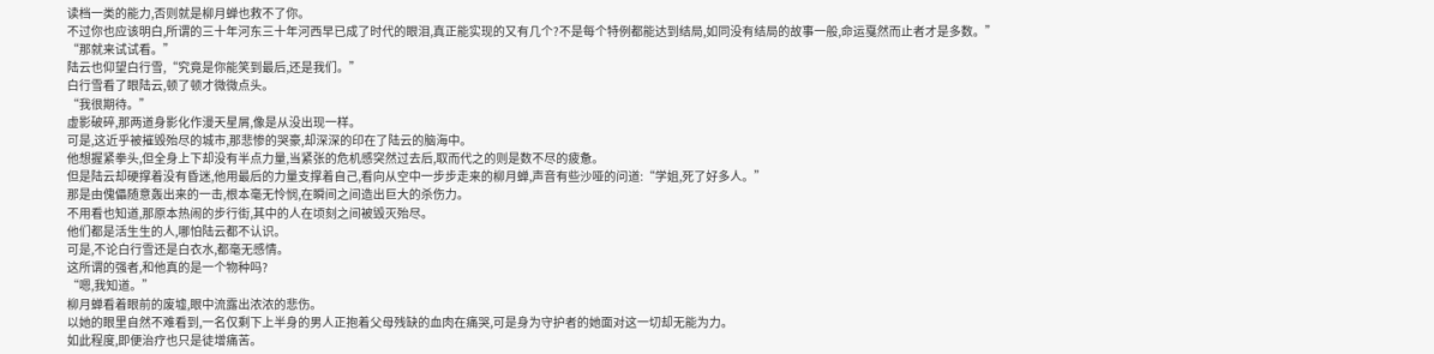读档一类的能力,否则就是柳月蝉也救不了你。
不过你也应该明白,所谓的三十年河东三十年河西早已成了时代的眼泪,真正能实现的又有几个?不是每个特例都能达到结局,如同没有结局的故事一般,命运戛然而止者才是多数。”
“那就来试试看。”
陆云也仰望白行雪,“究竟是你能笑到最后,还是我们。”
白行雪看了眼陆云,顿了顿才微微点头。
“我很期待。”
虚影破碎,那两道身影化作漫天星屑,像是从没出现一样。
可是,这近乎被摧毁殆尽的城市,那悲惨的哭豪,却深深的印在了陆云的脑海中。
他想握紧拳头,但全身上下却没有半点力量,当紧张的危机感突然过去后,取而代之的则是数不尽的疲惫。
但是陆云却硬撑着没有昏迷,他用最后的力量支撑着自己,看向从空中一步步走来的柳月蝉,声音有些沙哑的问道:“学姐,死了好多人。”
那是由傀儡随意轰出来的一击,根本毫无怜悯,在瞬间之间造出巨大的杀伤力。
不用看也知道,那原本热闹的步行街,其中的人在顷刻之间被毁灭殆尽。
他们都是活生生的人,哪怕陆云都不认识。
可是,不论白行雪还是白衣水,都毫无感情。
这所谓的强者,和他真的是一个物种吗?
“嗯,我知道。”
柳月蝉看着眼前的废墟,眼中流露出浓浓的悲伤。
以她的眼里自然不难看到,一名仅剩下上半身的男人正抱着父母残缺的血肉在痛哭,可是身为守护者的她面对这一切却无能为力。
如此程度,即便治疗也只是徒增痛苦。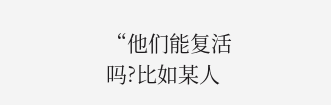“他们能复活吗?比如某人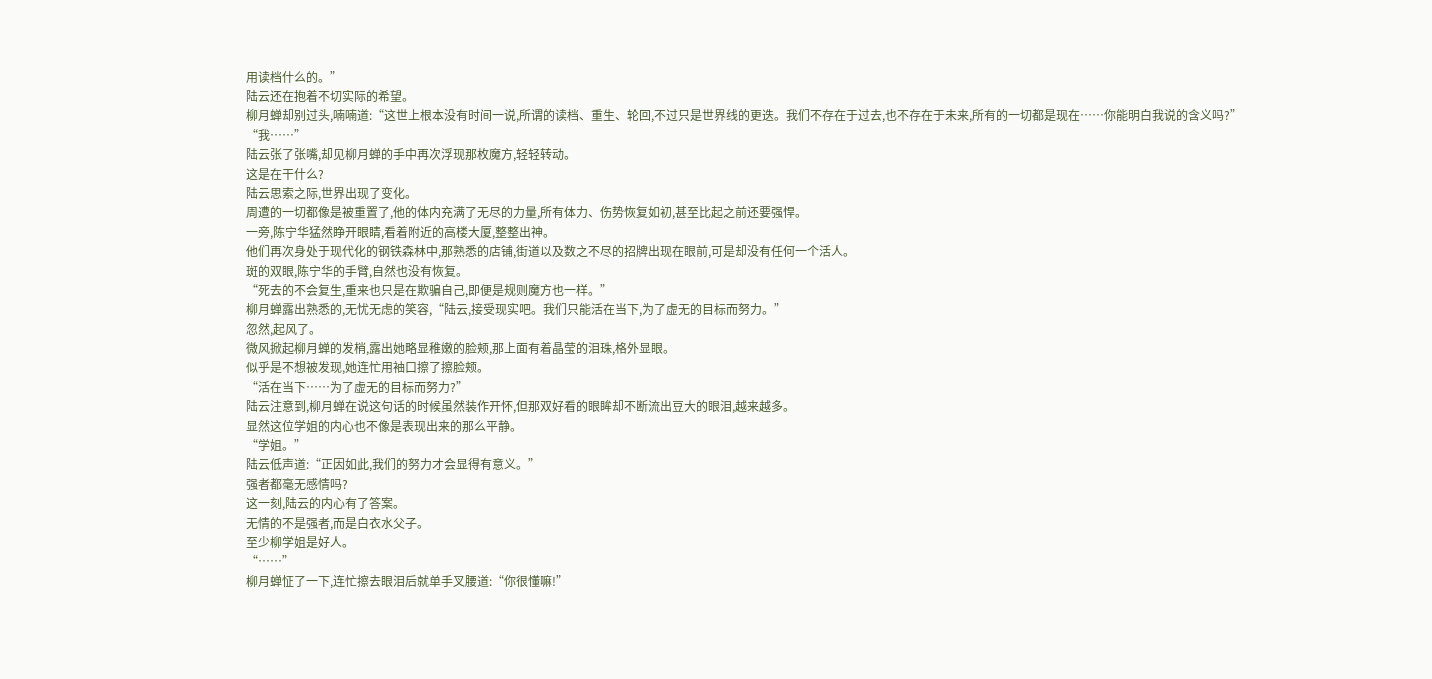用读档什么的。”
陆云还在抱着不切实际的希望。
柳月蝉却别过头,喃喃道:“这世上根本没有时间一说,所谓的读档、重生、轮回,不过只是世界线的更迭。我们不存在于过去,也不存在于未来,所有的一切都是现在……你能明白我说的含义吗?”
“我……”
陆云张了张嘴,却见柳月蝉的手中再次浮现那枚魔方,轻轻转动。
这是在干什么?
陆云思索之际,世界出现了变化。
周遭的一切都像是被重置了,他的体内充满了无尽的力量,所有体力、伤势恢复如初,甚至比起之前还要强悍。
一旁,陈宁华猛然睁开眼睛,看着附近的高楼大厦,整整出神。
他们再次身处于现代化的钢铁森林中,那熟悉的店铺,街道以及数之不尽的招牌出现在眼前,可是却没有任何一个活人。
斑的双眼,陈宁华的手臂,自然也没有恢复。
“死去的不会复生,重来也只是在欺骗自己,即便是规则魔方也一样。”
柳月蝉露出熟悉的,无忧无虑的笑容,“陆云,接受现实吧。我们只能活在当下,为了虚无的目标而努力。”
忽然,起风了。
微风掀起柳月蝉的发梢,露出她略显稚嫩的脸颊,那上面有着晶莹的泪珠,格外显眼。
似乎是不想被发现,她连忙用袖口擦了擦脸颊。
“活在当下……为了虚无的目标而努力?”
陆云注意到,柳月蝉在说这句话的时候虽然装作开怀,但那双好看的眼眸却不断流出豆大的眼泪,越来越多。
显然这位学姐的内心也不像是表现出来的那么平静。
“学姐。”
陆云低声道:“正因如此,我们的努力才会显得有意义。”
强者都毫无感情吗?
这一刻,陆云的内心有了答案。
无情的不是强者,而是白衣水父子。
至少柳学姐是好人。
“……”
柳月蝉怔了一下,连忙擦去眼泪后就单手叉腰道:“你很懂嘛!”